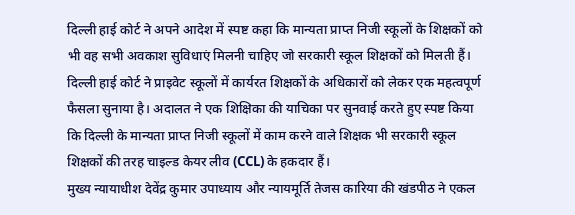दिल्ली हाई कोर्ट ने अपने आदेश में स्पष्ट कहा कि मान्यता प्राप्त निजी स्कूलों के शिक्षकों को भी वह सभी अवकाश सुविधाएं मिलनी चाहिए जो सरकारी स्कूल शिक्षकों को मिलती हैं।
दिल्ली हाई कोर्ट ने प्राइवेट स्कूलों में कार्यरत शिक्षकों के अधिकारों को लेकर एक महत्वपूर्ण फैसला सुनाया है। अदालत ने एक शिक्षिका की याचिका पर सुनवाई करते हुए स्पष्ट किया कि दिल्ली के मान्यता प्राप्त निजी स्कूलों में काम करने वाले शिक्षक भी सरकारी स्कूल शिक्षकों की तरह चाइल्ड केयर लीव (CCL) के हकदार हैं।
मुख्य न्यायाधीश देवेंद्र कुमार उपाध्याय और न्यायमूर्ति तेजस कारिया की खंडपीठ ने एकल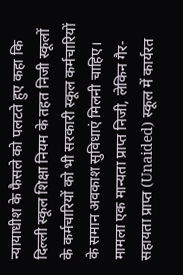न्यायाधीश के फैसले को पलटते हुए कहा कि दिल्ली स्कूल शिक्षा नियम के तहत निजी स्कूलों के कर्मचारियों को भी सरकारी स्कूल कर्मचारियों के समान अवकाश सुविधाएं मिलनी चाहिए।
मामला एक मान्यता प्राप्त निजी, लेकिन गैर-सहायता प्राप्त (Unaided) स्कूल में कार्यरत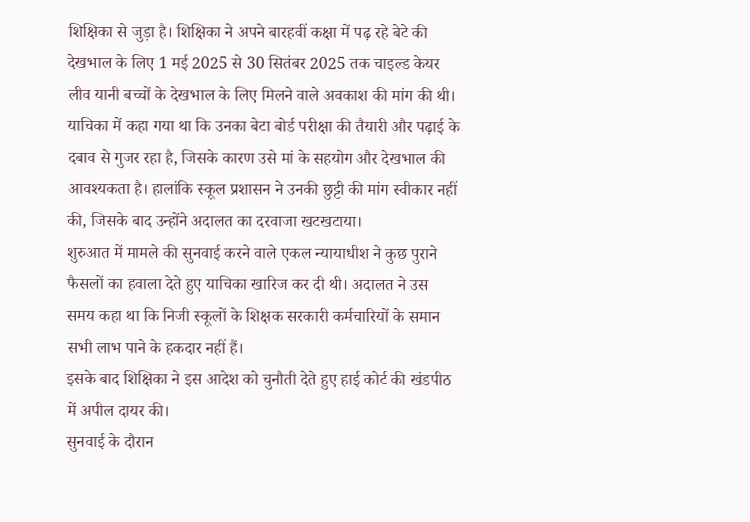शिक्षिका से जुड़ा है। शिक्षिका ने अपने बारहवीं कक्षा में पढ़ रहे बेटे की देखभाल के लिए 1 मई 2025 से 30 सितंबर 2025 तक चाइल्ड केयर लीव यानी बच्चों के देखभाल के लिए मिलने वाले अवकाश की मांग की थी।
याचिका में कहा गया था कि उनका बेटा बोर्ड परीक्षा की तैयारी और पढ़ाई के दबाव से गुजर रहा है, जिसके कारण उसे मां के सहयोग और देखभाल की आवश्यकता है। हालांकि स्कूल प्रशासन ने उनकी छुट्टी की मांग स्वीकार नहीं की, जिसके बाद उन्होंने अदालत का दरवाजा खटखटाया।
शुरुआत में मामले की सुनवाई करने वाले एकल न्यायाधीश ने कुछ पुराने फैसलों का हवाला देते हुए याचिका खारिज कर दी थी। अदालत ने उस समय कहा था कि निजी स्कूलों के शिक्षक सरकारी कर्मचारियों के समान सभी लाभ पाने के हकदार नहीं हैं।
इसके बाद शिक्षिका ने इस आदेश को चुनौती देते हुए हाई कोर्ट की खंडपीठ में अपील दायर की।
सुनवाई के दौरान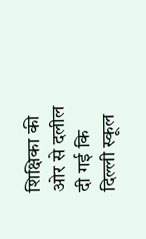शिक्षिका की ओर से दलील दी गई कि दिल्ली स्कूल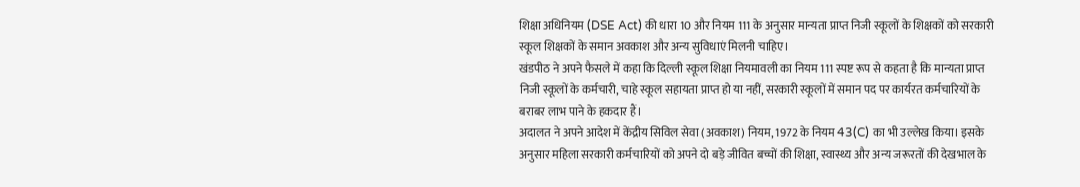शिक्षा अधिनियम (DSE Act) की धारा 10 और नियम 111 के अनुसार मान्यता प्राप्त निजी स्कूलों के शिक्षकों को सरकारी स्कूल शिक्षकों के समान अवकाश और अन्य सुविधाएं मिलनी चाहिए।
खंडपीठ ने अपने फैसले में कहा कि दिल्ली स्कूल शिक्षा नियमावली का नियम 111 स्पष्ट रूप से कहता है कि मान्यता प्राप्त निजी स्कूलों के कर्मचारी, चाहे स्कूल सहायता प्राप्त हो या नहीं, सरकारी स्कूलों में समान पद पर कार्यरत कर्मचारियों के बराबर लाभ पाने के हकदार हैं।
अदालत ने अपने आदेश में केंद्रीय सिविल सेवा (अवकाश) नियम, 1972 के नियम 43(C) का भी उल्लेख किया। इसके अनुसार महिला सरकारी कर्मचारियों को अपने दो बड़े जीवित बच्चों की शिक्षा, स्वास्थ्य और अन्य जरूरतों की देखभाल के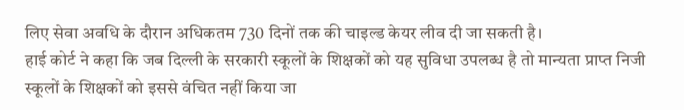लिए सेवा अवधि के दौरान अधिकतम 730 दिनों तक की चाइल्ड केयर लीव दी जा सकती है।
हाई कोर्ट ने कहा कि जब दिल्ली के सरकारी स्कूलों के शिक्षकों को यह सुविधा उपलब्ध है तो मान्यता प्राप्त निजी स्कूलों के शिक्षकों को इससे वंचित नहीं किया जा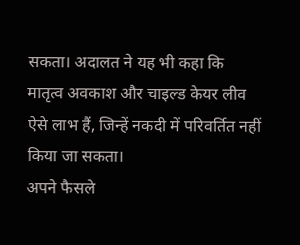सकता। अदालत ने यह भी कहा कि मातृत्व अवकाश और चाइल्ड केयर लीव ऐसे लाभ हैं, जिन्हें नकदी में परिवर्तित नहीं किया जा सकता।
अपने फैसले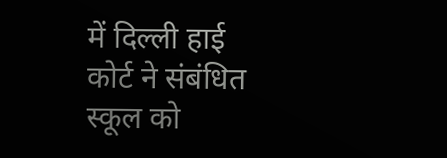में दिल्ली हाई कोर्ट ने संबंधित स्कूल को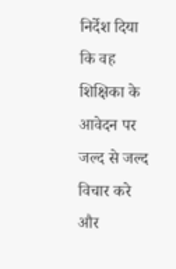निर्देश दिया कि वह शिक्षिका के आवेदन पर जल्द से जल्द विचार करे और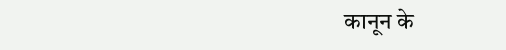कानून के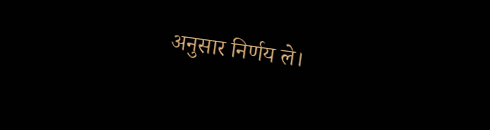अनुसार निर्णय ले।